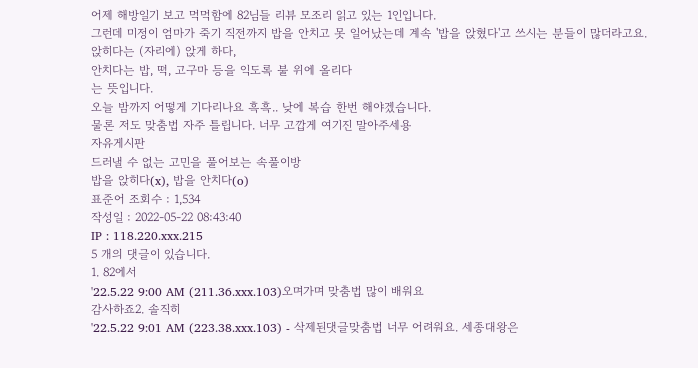어제 해방일기 보고 먹먹함에 82님들 리뷰 모조리 읽고 있는 1인입니다.
그런데 미정이 엄마가 죽기 직전까지 밥을 안치고 못 일어났는데 계속 '밥을 앉혔다'고 쓰시는 분들이 많더라고요.
앉히다는 (자리에) 앉게 하다,
안치다는 밥, 떡, 고구마 등을 익도록 불 위에 올리다
는 뜻입니다.
오늘 밤까지 어떻게 기다리나요 흑흑.. 낮에 복습 한번 해야겠습니다.
물론 저도 맞춤법 자주 틀립니다. 너무 고깝게 여기진 말아주세용
자유게시판
드러낼 수 없는 고민을 풀어보는 속풀이방
밥을 앉히다(x), 밥을 안치다(o)
표준어 조회수 : 1,534
작성일 : 2022-05-22 08:43:40
IP : 118.220.xxx.215
5 개의 댓글이 있습니다.
1. 82에서
'22.5.22 9:00 AM (211.36.xxx.103)오며가며 맞춤법 많이 배워요
감사하죠2. 솔직히
'22.5.22 9:01 AM (223.38.xxx.103) - 삭제된댓글맞춤법 너무 어려워요. 세종대왕은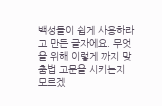백성들이 쉽게 사용하라고 만든 글자에요. 무엇을 위해 이렇게 까지 맞춤법 고문을 시키는지 모르겠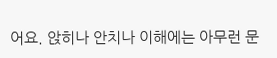어요. 앉히나 안치나 이해에는 아무런 문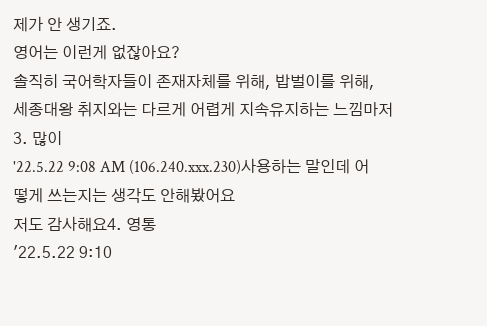제가 안 생기죠.
영어는 이런게 없잖아요?
솔직히 국어학자들이 존재자체를 위해, 밥벌이를 위해,
세종대왕 취지와는 다르게 어렵게 지속유지하는 느낌마저3. 많이
'22.5.22 9:08 AM (106.240.xxx.230)사용하는 말인데 어떻게 쓰는지는 생각도 안해봤어요
저도 감사해요4. 영통
'22.5.22 9:10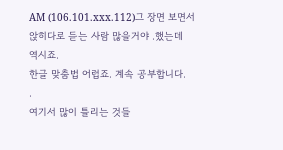AM (106.101.xxx.112)그 장면 보면서
앉히다로 듣는 사람 많을거야 .했는데
역시죠.
한글 맞춤법 어럽죠. 계속 공부합니다.
.
여기서 많이 틀리는 것들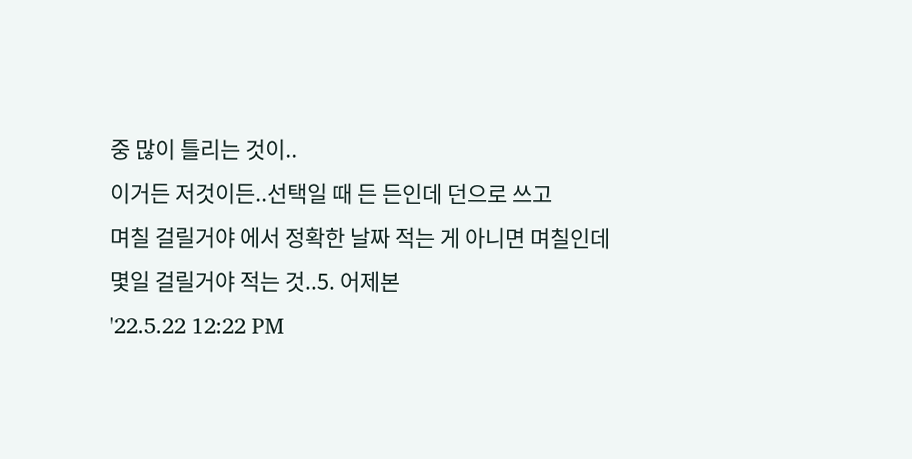중 많이 틀리는 것이..
이거든 저것이든..선택일 때 든 든인데 던으로 쓰고
며칠 걸릴거야 에서 정확한 날짜 적는 게 아니면 며칠인데
몇일 걸릴거야 적는 것..5. 어제본
'22.5.22 12:22 PM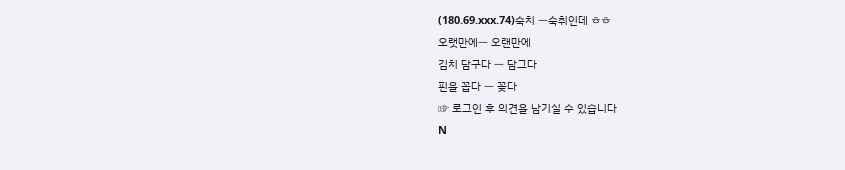(180.69.xxx.74)숙치 ㅡ숙취인데 ㅎㅎ
오랫만에ㅡ 오랜만에
김치 담구다 ㅡ 담그다
핀을 꼽다 ㅡ 꽂다
☞ 로그인 후 의견을 남기실 수 있습니다
N